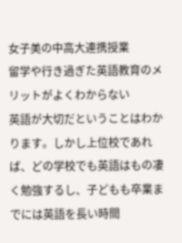女子美の中高大連携授業
留学や行き過ぎた英語教育のメリットがよくわからない
英語が大切だということはわかります。しかし上位校であれば、どの学校でも英語はもの凄く勉強するし、子どもも卒業までには英語を長い時間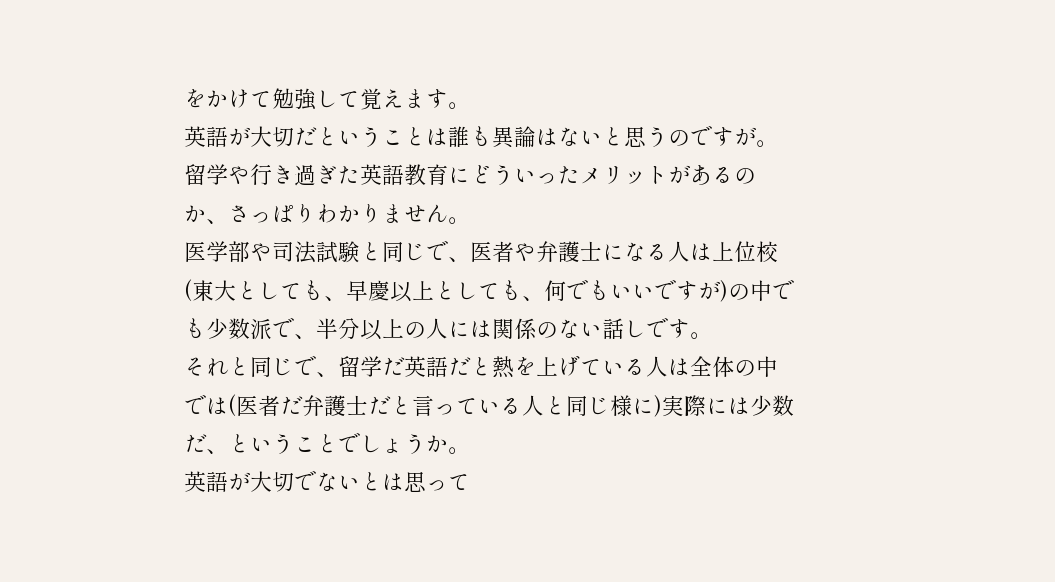をかけて勉強して覚えます。
英語が大切だということは誰も異論はないと思うのですが。
留学や行き過ぎた英語教育にどういったメリットがあるのか、さっぱりわかりません。
医学部や司法試験と同じで、医者や弁護士になる人は上位校(東大としても、早慶以上としても、何でもいいですが)の中でも少数派で、半分以上の人には関係のない話しです。
それと同じで、留学だ英語だと熱を上げている人は全体の中では(医者だ弁護士だと言っている人と同じ様に)実際には少数だ、ということでしょうか。
英語が大切でないとは思って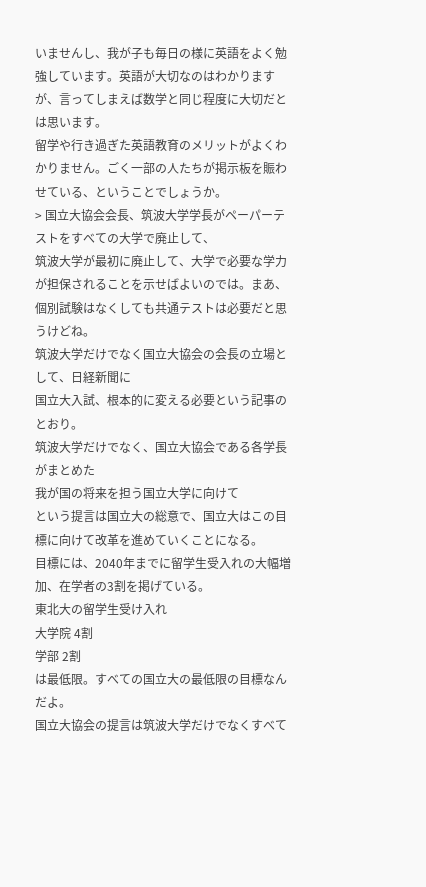いませんし、我が子も毎日の様に英語をよく勉強しています。英語が大切なのはわかりますが、言ってしまえば数学と同じ程度に大切だとは思います。
留学や行き過ぎた英語教育のメリットがよくわかりません。ごく一部の人たちが掲示板を賑わせている、ということでしょうか。
> 国立大協会会長、筑波大学学長がペーパーテストをすべての大学で廃止して、
筑波大学が最初に廃止して、大学で必要な学力が担保されることを示せばよいのでは。まあ、個別試験はなくしても共通テストは必要だと思うけどね。
筑波大学だけでなく国立大協会の会長の立場として、日経新聞に
国立大入試、根本的に変える必要という記事のとおり。
筑波大学だけでなく、国立大協会である各学長がまとめた
我が国の将来を担う国立大学に向けて
という提言は国立大の総意で、国立大はこの目標に向けて改革を進めていくことになる。
目標には、2040年までに留学生受入れの大幅増加、在学者の3割を掲げている。
東北大の留学生受け入れ
大学院 4割
学部 2割
は最低限。すべての国立大の最低限の目標なんだよ。
国立大協会の提言は筑波大学だけでなくすべて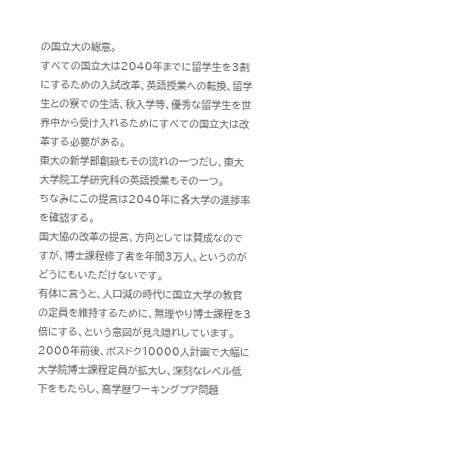の国立大の総意。
すべての国立大は2040年までに留学生を3割にするための入試改革、英語授業への転換、留学生との寮での生活、秋入学等、優秀な留学生を世界中から受け入れるためにすべての国立大は改革する必要がある。
東大の新学部創設もその流れの一つだし、東大大学院工学研究科の英語授業もその一つ。
ちなみにこの提言は2040年に各大学の進捗率を確認する。
国大協の改革の提言、方向としては賛成なのですが、博士課程修了者を年間3万人、というのがどうにもいただけないです。
有体に言うと、人口減の時代に国立大学の教官の定員を維持するために、無理やり博士課程を3倍にする、という意図が見え隠れしています。
2000年前後、ポスドク10000人計画で大幅に大学院博士課程定員が拡大し、深刻なレベル低下をもたらし、高学歴ワーキングプア問題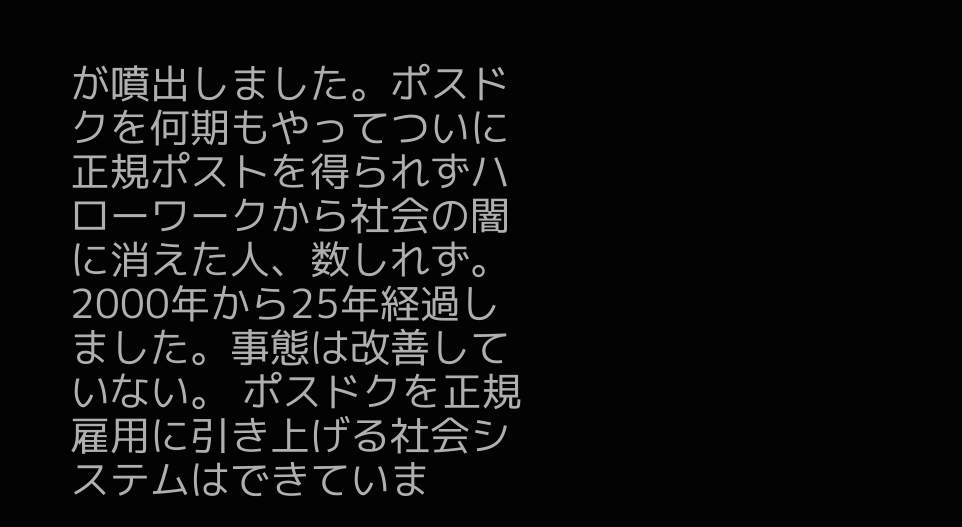が噴出しました。ポスドクを何期もやってついに正規ポストを得られずハローワークから社会の闇に消えた人、数しれず。
2000年から25年経過しました。事態は改善していない。 ポスドクを正規雇用に引き上げる社会システムはできていま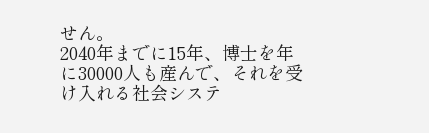せん。
2040年までに15年、博士を年に30000人も産んで、それを受け入れる社会システ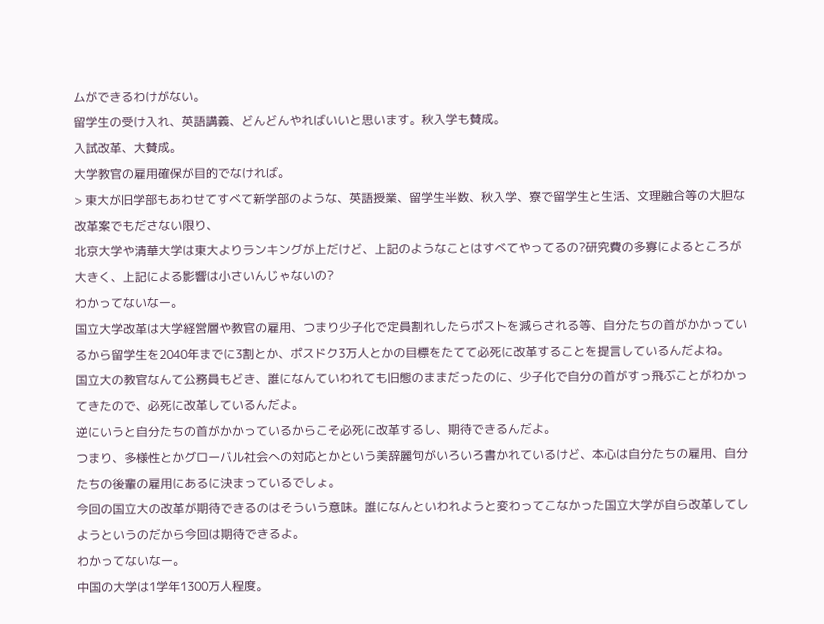ムができるわけがない。
留学生の受け入れ、英語講義、どんどんやればいいと思います。秋入学も賛成。
入試改革、大賛成。
大学教官の雇用確保が目的でなければ。
> 東大が旧学部もあわせてすべて新学部のような、英語授業、留学生半数、秋入学、寮で留学生と生活、文理融合等の大胆な改革案でもださない限り、
北京大学や清華大学は東大よりランキングが上だけど、上記のようなことはすべてやってるの?研究費の多寡によるところが大きく、上記による影響は小さいんじゃないの?
わかってないなー。
国立大学改革は大学経営層や教官の雇用、つまり少子化で定員割れしたらポストを減らされる等、自分たちの首がかかっているから留学生を2040年までに3割とか、ポスドク3万人とかの目標をたてて必死に改革することを提言しているんだよね。
国立大の教官なんて公務員もどき、誰になんていわれても旧態のままだったのに、少子化で自分の首がすっ飛ぶことがわかってきたので、必死に改革しているんだよ。
逆にいうと自分たちの首がかかっているからこそ必死に改革するし、期待できるんだよ。
つまり、多様性とかグローバル社会への対応とかという美辞麗句がいろいろ書かれているけど、本心は自分たちの雇用、自分たちの後輩の雇用にあるに決まっているでしょ。
今回の国立大の改革が期待できるのはそういう意味。誰になんといわれようと変わってこなかった国立大学が自ら改革してしようというのだから今回は期待できるよ。
わかってないなー。
中国の大学は1学年1300万人程度。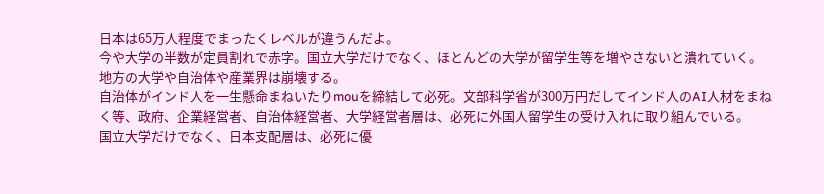日本は65万人程度でまったくレベルが違うんだよ。
今や大学の半数が定員割れで赤字。国立大学だけでなく、ほとんどの大学が留学生等を増やさないと潰れていく。地方の大学や自治体や産業界は崩壊する。
自治体がインド人を一生懸命まねいたりmouを締結して必死。文部科学省が300万円だしてインド人のAI人材をまねく等、政府、企業経営者、自治体経営者、大学経営者層は、必死に外国人留学生の受け入れに取り組んでいる。
国立大学だけでなく、日本支配層は、必死に優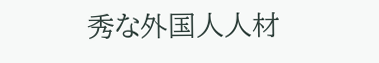秀な外国人人材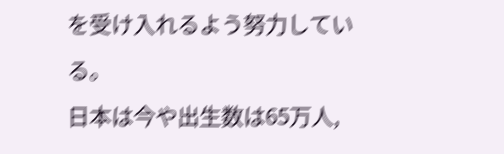を受け入れるよう努力している。
日本は今や出生数は65万人,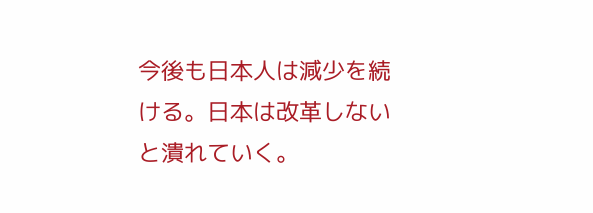今後も日本人は減少を続ける。日本は改革しないと潰れていく。